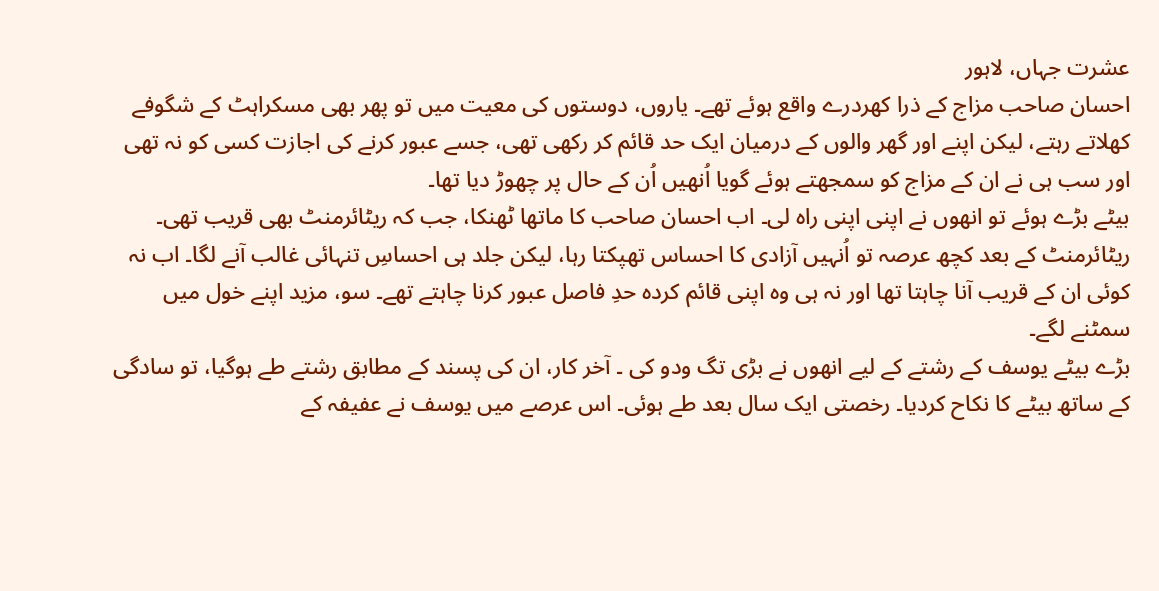عشرت جہاں، لاہور
احسان صاحب مزاج کے ذرا کھردرے واقع ہوئے تھے۔ یاروں، دوستوں کی معیت میں تو پھر بھی مسکراہٹ کے شگوفے کھلاتے رہتے، لیکن اپنے اور گھر والوں کے درمیان ایک حد قائم کر رکھی تھی، جسے عبور کرنے کی اجازت کسی کو نہ تھی اور سب ہی نے ان کے مزاج کو سمجھتے ہوئے گویا اُنھیں اُن کے حال پر چھوڑ دیا تھا۔
بیٹے بڑے ہوئے تو انھوں نے اپنی اپنی راہ لی۔ اب احسان صاحب کا ماتھا ٹھنکا، جب کہ ریٹائرمنٹ بھی قریب تھی۔ ریٹائرمنٹ کے بعد کچھ عرصہ تو اُنہیں آزادی کا احساس تھپکتا رہا، لیکن جلد ہی احساسِ تنہائی غالب آنے لگا۔ اب نہ کوئی ان کے قریب آنا چاہتا تھا اور نہ ہی وہ اپنی قائم کردہ حدِ فاصل عبور کرنا چاہتے تھے۔ سو، مزید اپنے خول میں سمٹنے لگے۔
بڑے بیٹے یوسف کے رشتے کے لیے انھوں نے بڑی تگ ودو کی ۔ آخر کار، ان کی پسند کے مطابق رشتے طے ہوگیا، تو سادگی کے ساتھ بیٹے کا نکاح کردیا۔ رخصتی ایک سال بعد طے ہوئی۔ اس عرصے میں یوسف نے عفیفہ کے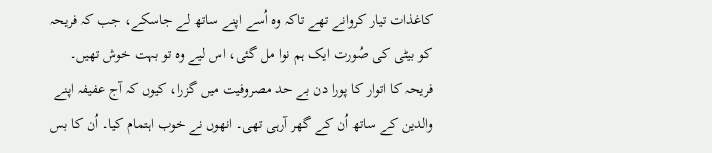کاغذات تیار کروانے تھے تاکہ وہ اُسے اپنے ساتھ لے جاسکے، جب کہ فریحہ کو بیٹی کی صُورت ایک ہم نوا مل گئی، اس لیے وہ تو بہت خوش تھیں۔
فریحہ کا اتوار کا پورا دن بے حد مصروفیت میں گزرا، کیوں کہ آج عفیفہ اپنے والدین کے ساتھ اُن کے گھر آرہی تھی۔ انھوں نے خوب اہتمام کیا۔ اُن کا بس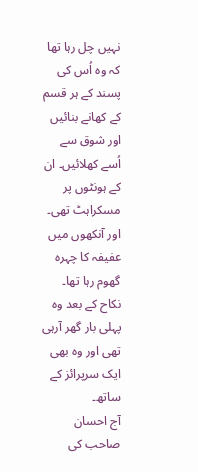نہیں چل رہا تھا کہ وہ اُس کی پسند کے ہر قسم کے کھانے بنائیں اور شوق سے اُسے کھلائیں۔ ان کے ہونٹوں پر مسکراہٹ تھی۔ اور آنکھوں میں عفیفہ کا چہرہ گھوم رہا تھا۔ نکاح کے بعد وہ پہلی بار گھر آرہی تھی اور وہ بھی ایک سرپرائز کے ساتھ۔
آج احسان صاحب کی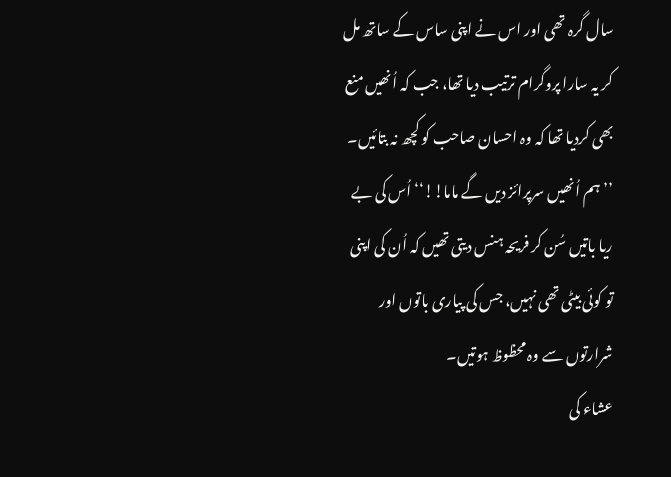سال گرہ تھی اور اس نے اپنی ساس کے ساتھ مل کر یہ سارا پروگرام ترتیب دیا تھا، جب کہ اُنھیں منع بھی کردیا تھا کہ وہ احسان صاحب کو کچھ نہ بتائیں۔ ’’ہم اُنھیں سرپرائز دیں گے ماما!!‘‘ اُس کی بے ریا باتیں سُن کر فریحہ ہنس دیتی تھیں کہ اُن کی اپنی تو کوئی بیٹی تھی نہیں، جس کی پیاری باتوں اور شرارتوں سے وہ محظوظ ہوتیں۔
عشاء کی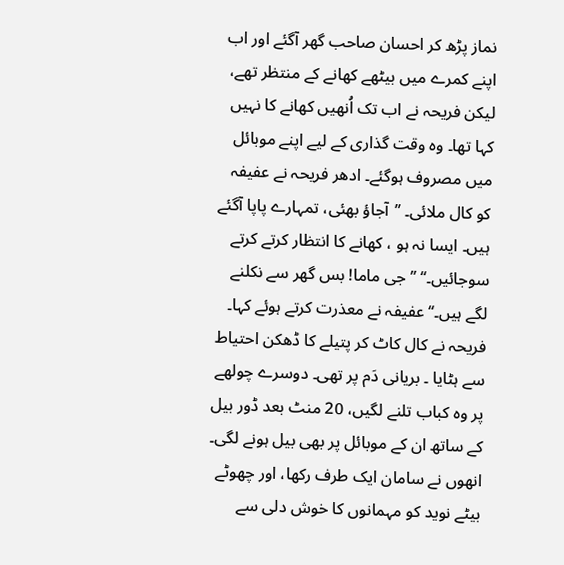نماز پڑھ کر احسان صاحب گھر آگئے اور اب اپنے کمرے میں بیٹھے کھانے کے منتظر تھے، لیکن فریحہ نے اب تک اُنھیں کھانے کا نہیں کہا تھا۔ وہ وقت گذاری کے لیے اپنے موبائل میں مصروف ہوگئے۔ ادھر فریحہ نے عفیفہ کو کال ملائی۔ ’’آجاؤ بھئی، تمہارے پاپا آگئے ہیں۔ ایسا نہ ہو ، کھانے کا انتظار کرتے کرتے سوجائیں۔‘‘ ’’جی ماما! بس گھر سے نکلنے لگے ہیں۔‘‘ عفیفہ نے معذرت کرتے ہوئے کہا۔
فریحہ نے کال کاٹ کر پتیلے کا ڈھکن احتیاط سے ہٹایا ۔ بریانی دَم پر تھی۔ دوسرے چولھے پر وہ کباب تلنے لگیں، 20 منٹ بعد ڈور بیل کے ساتھ ان کے موبائل پر بھی بیل ہونے لگی۔ انھوں نے سامان ایک طرف رکھا، اور چھوٹے بیٹے نوید کو مہمانوں کا خوش دلی سے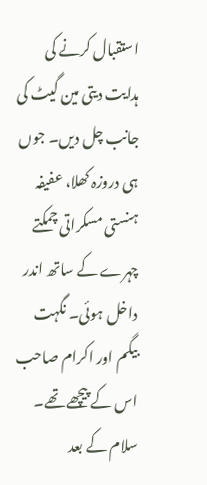استقبال کرنے کی ہدایت دیتی مین گیٹ کی جانب چل دیں۔ جوں ہی دروزہ کھلا، عفیفہ ہنستی مسکراتی چمکتے چہرے کے ساتھ اندر داخل ہوئی۔ نگہت بیگم اور اکرام صاحب اس کے پیچھے تھے۔ سلام کے بعد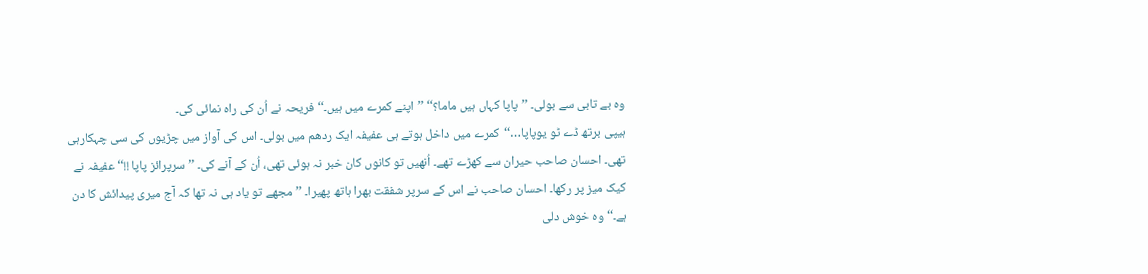وہ بے تابی سے بولی۔ ’’پاپا کہاں ہیں ماما؟‘‘ ’’اپنے کمرے میں ہیں۔‘‘ فریحہ نے اُن کی راہ نمائی کی۔
ہیپی برتھ ڈے ٹو یوپاپا…‘‘کمرے میں داخل ہوتے ہی عفیفہ ایک ردھم میں بولی۔ اس کی آواز میں چڑیوں کی سی چہکارہی تھی۔ احسان صاحب حیران سے کھڑے تھے۔ اُنھیں تو کانوں کان خبر نہ ہوئی تھی، اُن کے آنے کی۔ ’’سرپرائز پاپا !!‘‘ عفیفہ نے کیک میز پر رکھا۔ احسان صاحب نے اس کے سرپر شفقت بھرا ہاتھ پھیرا۔ ’’مجھے تو یاد ہی نہ تھا کہ آج میری پیدائش کا دن ہے۔‘‘ وہ خوش دلی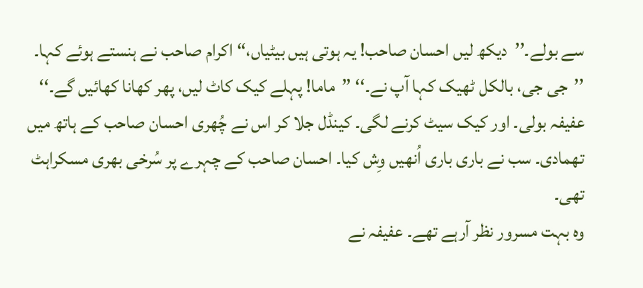سے بولے۔’’دیکھ لیں احسان صاحب! یہ ہوتی ہیں بیٹیاں،‘‘ اکرام صاحب نے ہنستے ہوئے کہا۔ ’’جی جی، بالکل ٹھیک کہا آپ نے۔‘‘ ’’ماما! پہلے کیک کاٹ لیں، پھر کھانا کھائیں گے۔‘‘ عفیفہ بولی۔ اور کیک سیٹ کرنے لگی۔ کینڈل جلا کر اس نے چُھری احسان صاحب کے ہاتھ میں تھمادی۔ سب نے باری باری اُنھیں وِش کیا۔ احسان صاحب کے چہرے پر سُرخی بھری مسکراہٹ تھی۔
وہ بہت مسرور نظر آرہے تھے۔ عفیفہ نے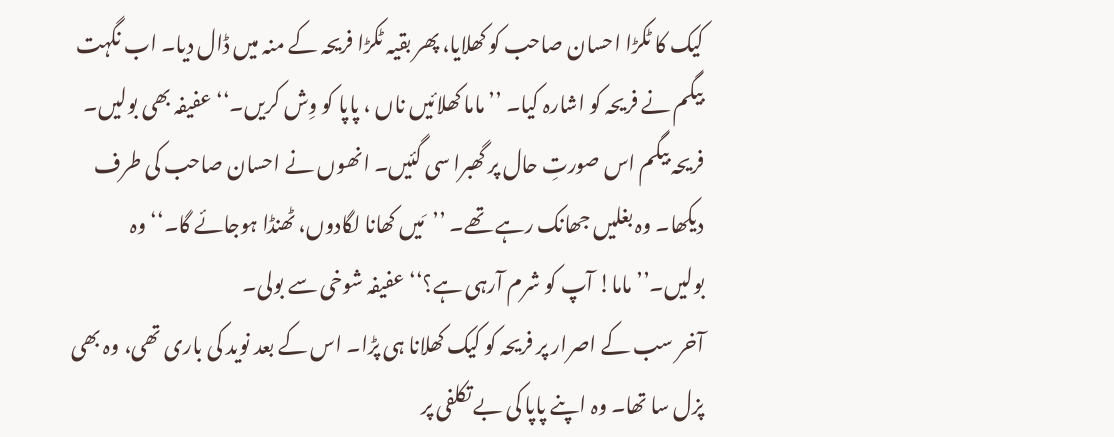کیک کا ٹکڑا احسان صاحب کو کھلایا، پھر بقیہ ٹکڑا فریحہ کے منہ میں ڈال دیا۔ اب نگہت بیگم نے فریحہ کو اشارہ کیا۔ ’’ماما کھلائیں ناں ، پاپا کو وِش کریں۔‘‘ عفیفہ بھی بولیں۔ فریحہ بیگم اس صورتِ حال پر گھبرا سی گئیں۔ انھوں نے احسان صاحب کی طرف دیکھا۔ وہ بغلیں جھانک رہے تھے۔ ’’مَیں کھانا لگادوں، ٹھنڈا ہوجائے گا۔‘‘ وہ بولیں۔’’ماما! آپ کو شرم آرہی ہے؟‘‘ عفیفہ شوخی سے بولی۔
آخر سب کے اصرار پر فریحہ کو کیک کھلانا ہی پڑا۔ اس کے بعد نوید کی باری تھی، وہ بھی پزل سا تھا۔ وہ اپنے پاپا کی بے تکلفی پر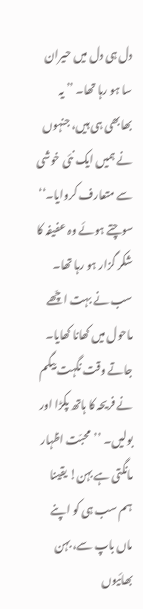دل ہی دل میں حیران سا ہو رہا تھا۔ ’’ یہ بھابھی ہی ہیں، جنہوں نے ہمیں ایک نئی خوشی سے متعارف کروایا۔‘‘ سوچتے ہوئے وہ عفیفہ کا شکر گزار ہو رہا تھا۔
سب نے بہت اچّھے ماحول میں کھانا کھایا۔ جاتے وقت نگہت بیگم نے فریحہ کا ہاتھ پکڑا اور بولیں۔ ’’محبّت اظہار مانگتی ہے بہن! یقینا ہم سب ہی کو اپنے ماں باپ سے، بہن بھائیوں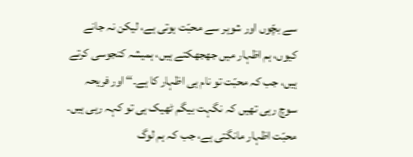سے بچّوں اور شوہر سے محبّت ہوتی ہے، لیکن نہ جانے کیوں، ہم اظہار میں جھجھکتے ہیں، ہمیشہ کنجوسی کرتے ہیں، جب کہ محبّت تو نام ہی اظہار کا ہے۔‘‘ اور فریحہ سوچ رہی تھیں کہ نگہت بیگم ٹھیک ہی تو کہہ رہی ہیں۔
محبّت اظہار مانگتی ہے، جب کہ ہم لوگ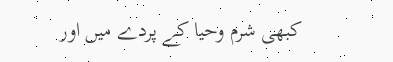کبھی شرم وحیا کے پردے میں اور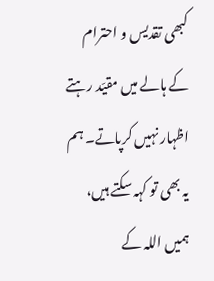کبھی تقدیس و احترام کے ہالے میں مقیّد رہتے اظہار نہیں کرپاتے۔ ہم یہ بھی تو کہہ سکتے ہیں، ہمیں اللہ کے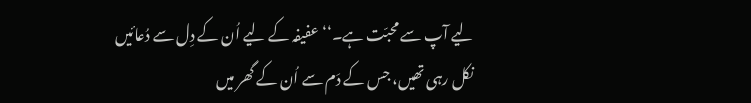لیے آپ سے محبّت ہے۔‘‘ عفیفہ کے لیے اُن کے دِل سے دُعائیں نکل رہی تھیں، جس کے دَم سے اُن کے گھر میں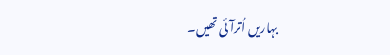بہاریں اُترآئی تھیں۔